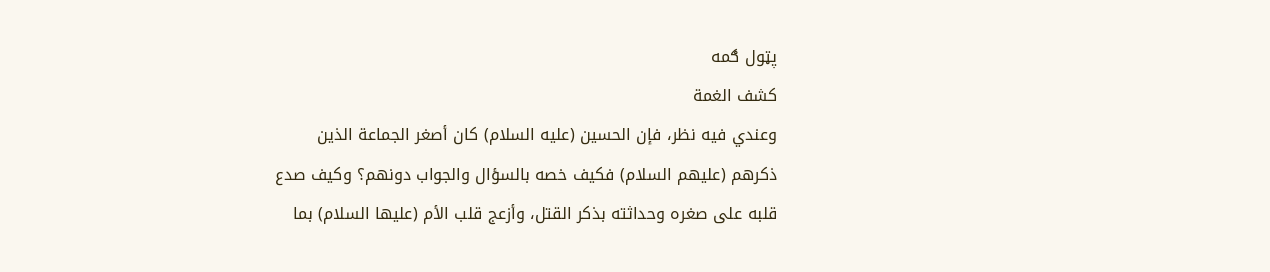پټول ګمه
كشف الغمة
وعندي فيه نظر، فإن الحسين (عليه السلام) كان أصغر الجماعة الذين ذكرهم (عليهم السلام) فكيف خصه بالسؤال والجواب دونهم؟ وكيف صدع قلبه على صغره وحداثته بذكر القتل، وأزعج قلب الأم (عليها السلام) بما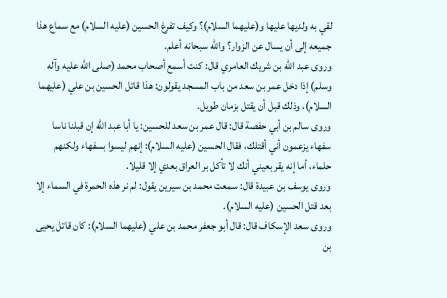لقي به ولديها عليها و(عليهما السلام)؟ وكيف تفرغ الحسين (عليه السلام) مع سماع هذا جميعه إلى أن يسال عن الزوار؟ والله سبحانه أعلم.
وروى عبد الله بن شريك العامري قال: كنت أسمع أصحاب محمد (صلى الله عليه وآله وسلم) إذا دخل عمر بن سعد من باب المسجد يقولون: هذا قاتل الحسين بن علي (عليهما السلام)، وذلك قبل أن يقتل بزمان طويل.
وروى سالم بن أبي حفصة قال: قال عمر بن سعد للحسين: يا أبا عبد الله إن قبلنا ناسا سفهاء يزعمون أني أقتلك، فقال الحسين (عليه السلام): إنهم ليسوا بسفهاء ولكنهم حلماء، أما إنه يقر بعيني أنك لا تأكل بر العراق بعدي إلا قليلا.
وروى يوسف بن عبيدة قال: سمعت محمد بن سيرين يقول: لم نر هذه الحمرة في السماء إلا بعد قتل الحسين (عليه السلام).
وروى سعد الإسكاف قال: قال أبو جعفر محمد بن علي (عليهما السلام): كان قاتل يحيى بن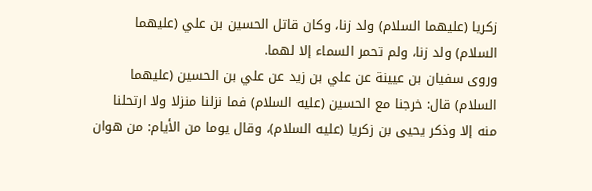زكريا (عليهما السلام) ولد زنا، وكان قاتل الحسين بن علي (عليهما السلام) ولد زنا، ولم تحمر السماء إلا لهما.
وروى سفيان بن عيينة عن علي بن زيد عن علي بن الحسين (عليهما السلام) قال: خرجنا مع الحسين (عليه السلام) فما نزلنا منزلا ولا ارتحلنا منه إلا وذكر يحيى بن زكريا (عليه السلام)، وقال يوما من الأيام: من هوان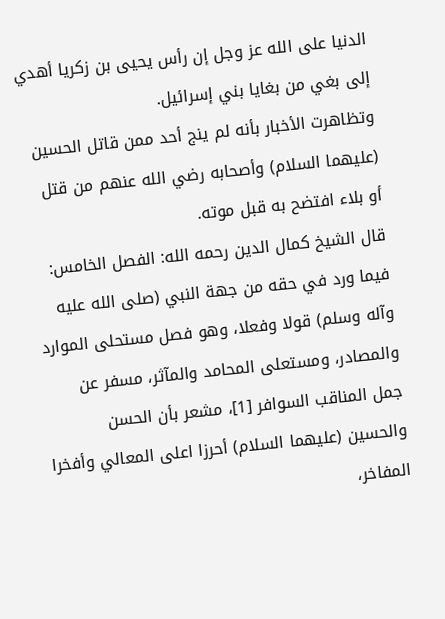الدنيا على الله عز وجل إن رأس يحيى بن زكريا أهدي إلى بغي من بغايا بني إسرائيل.
وتظاهرت الأخبار بأنه لم ينج أحد ممن قاتل الحسين (عليهما السلام) وأصحابه رضي الله عنهم من قتل أو بلاء افتضح به قبل موته.
قال الشيخ كمال الدين رحمه الله: الفصل الخامس: فيما ورد في حقه من جهة النبي (صلى الله عليه وآله وسلم) قولا وفعلا، وهو فصل مستحلى الموارد والمصادر، ومستعلى المحامد والمآثر، مسفر عن جمل المناقب السوافر [1]، مشعر بأن الحسن والحسين (عليهما السلام) أحرزا اعلى المعالي وأفخرا المفاخر،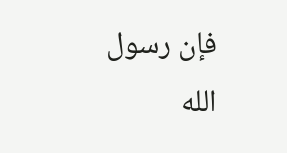فإن رسول الله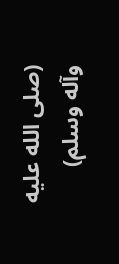(صلى الله عليه وآله وسلم)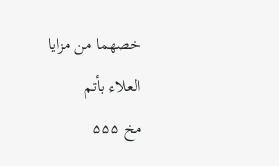خصهما من مزايا العلاء بأتم
مخ ۵۵۵